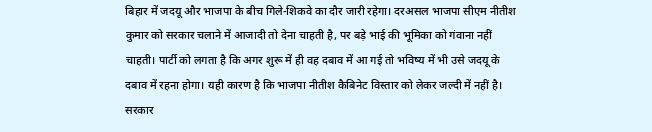बिहार में जदयू और भाजपा के बीच गिले-शिकवे का दौर जारी रहेगा। दरअसल भाजपा सीएम नीतीश कुमार को सरकार चलाने में आजादी तो देना चाहती है, पर बड़े भाई की भूमिका को गंवाना नहीं चाहती। पार्टी को लगता है कि अगर शुरू में ही वह दबाव में आ गई तो भविष्य में भी उसे जदयू के दबाव में रहना होगा। यही कारण है कि भाजपा नीतीश कैबिनेट विस्तार को लेकर जल्दी में नहीं है।
सरकार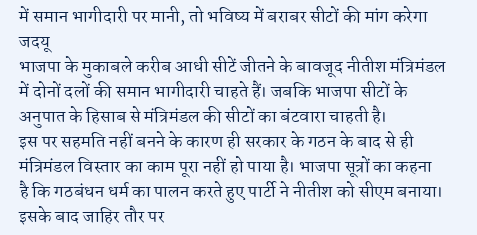में समान भागीदारी पर मानी, तो भविष्य में बराबर सीटों की मांग करेगा जदयू
भाजपा के मुकाबले करीब आधी सीटें जीतने के बावजूद नीतीश मंत्रिमंडल में दोनों दलों की समान भागीदारी चाहते हैं। जबकि भाजपा सीटों के अनुपात के हिसाब से मंत्रिमंडल की सीटों का बंटवारा चाहती है।
इस पर सहमति नहीं बनने के कारण ही सरकार के गठन के बाद से ही मंत्रिमंडल विस्तार का काम पूरा नहीं हो पाया है। भाजपा सूत्रों का कहना है कि गठबंधन धर्म का पालन करते हुए पार्टी ने नीतीश को सीएम बनाया। इसके बाद जाहिर तौर पर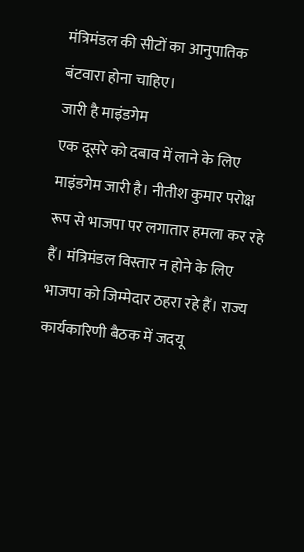मंत्रिमंडल की सीटों का आनुपातिक बंटवारा होना चाहिए।
जारी है माइंडगेम
एक दूसरे को दबाव में लाने के लिए माइंडगेम जारी है। नीतीश कुमार परोक्ष रूप से भाजपा पर लगातार हमला कर रहे हैं। मंत्रिमंडल विस्तार न होने के लिए भाजपा को जिम्मेदार ठहरा रहे हैं। राज्य कार्यकारिणी बैठक में जदयू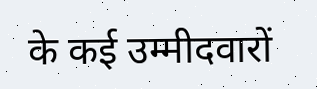के कई उम्मीदवारों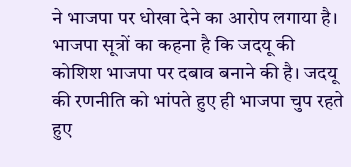ने भाजपा पर धोखा देने का आरोप लगाया है।
भाजपा सूत्रों का कहना है कि जदयू की कोशिश भाजपा पर दबाव बनाने की है। जदयू की रणनीति को भांपते हुए ही भाजपा चुप रहते हुए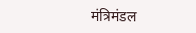मंत्रिमंडल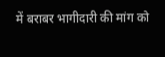में बराबर भागीदारी की मांग को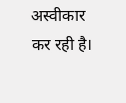अस्वीकार कर रही है।